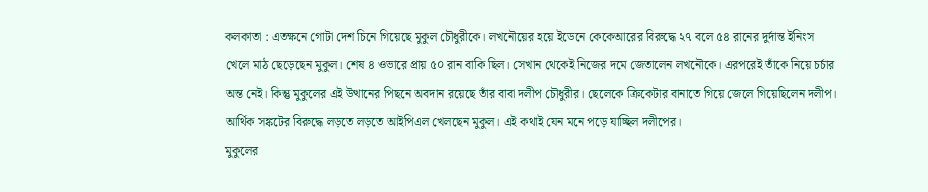কলকাতা : এতক্ষনে গোটা দেশ চিনে গিয়েছে মুকুল চৌধুরীকে। লখনৌয়ের হয়ে ইডেনে কেকেআরের বিরুদ্ধে ২৭ বলে ৫৪ রানের দুর্দান্ত ইনিংস খেলে মাঠ ছেড়েছেন মুকুল। শেষ ৪ ওভারে প্রায় ৫০ রান বাকি ছিল। সেখান থেকেই নিজের দমে জেতালেন লখনৌকে। এরপরেই তাঁকে নিয়ে চর্চার অন্ত নেই। কিন্তু মুকুলের এই উত্থানের পিছনে অবদান রয়েছে তাঁর বাবা দলীপ চৌধুরীর। ছেলেকে ক্রিকেটার বানাতে গিয়ে জেলে গিয়েছিলেন দলীপ। আর্থিক সঙ্কটের বিরুদ্ধে লড়তে লড়তে আইপিএল খেলছেন মুকুল। এই কথাই যেন মনে পড়ে যাচ্ছিল দলীপের।
মুকুলের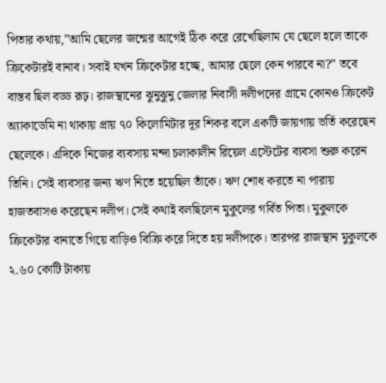পিতার কথায়,”আমি ছেলের জন্মের আগেই ঠিক করে রেখেছিলাম যে ছেলে হলে তাকে ক্রিকেটারই বানাব। সবাই যখন ক্রিকেটার হচ্ছে, আমার ছেলে কেন পারবে না?” তবে বাস্তব ছিল বড্ড রূঢ়। রাজস্থানের ঝুনুঝুনু জেলার নিবাসী দলীপদের গ্রামে কোনও ক্রিকেট অ্যাকাডেমি না থাকায় প্রায় ৭০ কিলোমিটার দূর শিকর বলে একটি জায়গায় ভর্তি করেছেন ছেলেকে। এদিকে নিজের ব্যবসায় মন্দা চলাকালীন রিয়েল এস্টেটের ব্যবসা শুরু করেন তিনি। সেই ব্যবসার জন্য ঋণ নিতে হয়েছিল তাঁকে। ঋণ শোধ করতে না পারায় হাজতবাসও করেছেন দলীপ। সেই কথাই বলছিলেন মুকুলের গর্বিত পিতা। মুকুলকে ক্রিকেটার বানাতে গিয়ে বাড়িও বিক্রি করে দিতে হয় দলীপকে। তারপর রাজস্থান মুকুলকে ২.৬০ কোটি টাকায়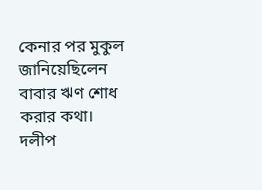কেনার পর মুকুল জানিয়েছিলেন বাবার ঋণ শোধ করার কথা।
দলীপ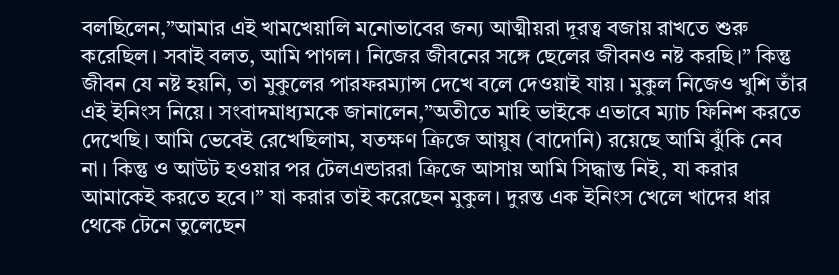বলছিলেন,”আমার এই খামখেয়ালি মনোভাবের জন্য আত্মীয়রা দূরত্ব বজায় রাখতে শুরু করেছিল। সবাই বলত, আমি পাগল। নিজের জীবনের সঙ্গে ছেলের জীবনও নষ্ট করছি।” কিন্তু জীবন যে নষ্ট হয়নি, তা মুকুলের পারফরম্যান্স দেখে বলে দেওয়াই যায়। মুকুল নিজেও খুশি তাঁর এই ইনিংস নিয়ে। সংবাদমাধ্যমকে জানালেন,”অতীতে মাহি ভাইকে এভাবে ম্যাচ ফিনিশ করতে দেখেছি। আমি ভেবেই রেখেছিলাম, যতক্ষণ ক্রিজে আয়ুষ (বাদোনি) রয়েছে আমি ঝুঁকি নেব না। কিন্তু ও আউট হওয়ার পর টেলএন্ডাররা ক্রিজে আসায় আমি সিদ্ধান্ত নিই, যা করার আমাকেই করতে হবে।” যা করার তাই করেছেন মুকুল। দুরন্ত এক ইনিংস খেলে খাদের ধার থেকে টেনে তুলেছেন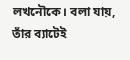লখনৌকে। বলা যায়, তাঁর ব্যাটেই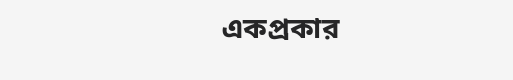একপ্রকার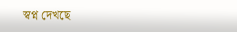স্বপ্ন দেখছে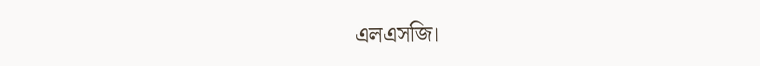এলএসজি।